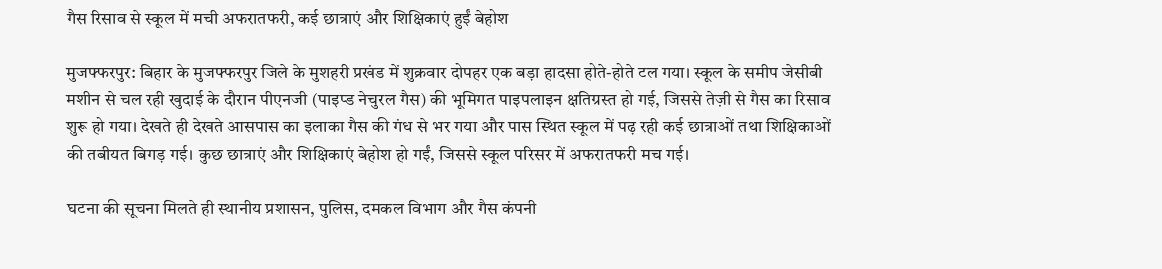गैस रिसाव से स्कूल में मची अफरातफरी, कई छात्राएं और शिक्षिकाएं हुईं बेहोश

मुजफ्फरपुर: बिहार के मुजफ्फरपुर जिले के मुशहरी प्रखंड में शुक्रवार दोपहर एक बड़ा हादसा होते-होते टल गया। स्कूल के समीप जेसीबी मशीन से चल रही खुदाई के दौरान पीएनजी (पाइप्ड नेचुरल गैस) की भूमिगत पाइपलाइन क्षतिग्रस्त हो गई, जिससे तेज़ी से गैस का रिसाव शुरू हो गया। देखते ही देखते आसपास का इलाका गैस की गंध से भर गया और पास स्थित स्कूल में पढ़ रही कई छात्राओं तथा शिक्षिकाओं की तबीयत बिगड़ गई। कुछ छात्राएं और शिक्षिकाएं बेहोश हो गईं, जिससे स्कूल परिसर में अफरातफरी मच गई।

घटना की सूचना मिलते ही स्थानीय प्रशासन, पुलिस, दमकल विभाग और गैस कंपनी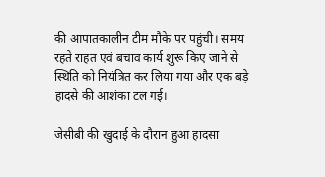की आपातकालीन टीम मौके पर पहुंची। समय रहते राहत एवं बचाव कार्य शुरू किए जाने से स्थिति को नियंत्रित कर लिया गया और एक बड़े हादसे की आशंका टल गई।

जेसीबी की खुदाई के दौरान हुआ हादसा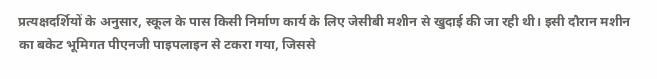प्रत्यक्षदर्शियों के अनुसार, स्कूल के पास किसी निर्माण कार्य के लिए जेसीबी मशीन से खुदाई की जा रही थी। इसी दौरान मशीन का बकेट भूमिगत पीएनजी पाइपलाइन से टकरा गया, जिससे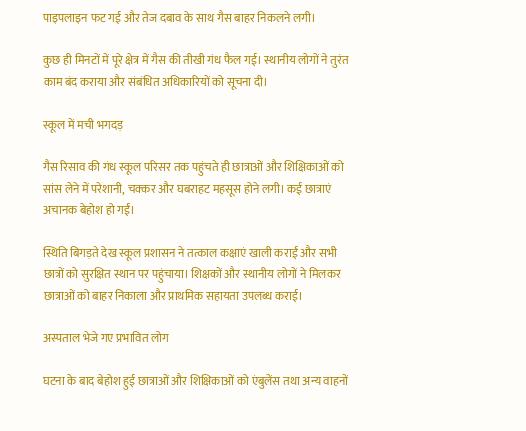पाइपलाइन फट गई और तेज दबाव के साथ गैस बाहर निकलने लगी।

कुछ ही मिनटों में पूरे क्षेत्र में गैस की तीखी गंध फैल गई। स्थानीय लोगों ने तुरंत काम बंद कराया और संबंधित अधिकारियों को सूचना दी।

स्कूल में मची भगदड़

गैस रिसाव की गंध स्कूल परिसर तक पहुंचते ही छात्राओं और शिक्षिकाओं को सांस लेने में परेशानी, चक्कर और घबराहट महसूस होने लगी। कई छात्राएं अचानक बेहोश हो गईं।

स्थिति बिगड़ते देख स्कूल प्रशासन ने तत्काल कक्षाएं खाली कराईं और सभी छात्रों को सुरक्षित स्थान पर पहुंचाया। शिक्षकों और स्थानीय लोगों ने मिलकर छात्राओं को बाहर निकाला और प्राथमिक सहायता उपलब्ध कराई।

अस्पताल भेजे गए प्रभावित लोग

घटना के बाद बेहोश हुई छात्राओं और शिक्षिकाओं को एंबुलेंस तथा अन्य वाहनों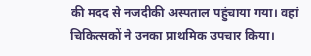की मदद से नजदीकी अस्पताल पहुंचाया गया। वहां चिकित्सकों ने उनका प्राथमिक उपचार किया।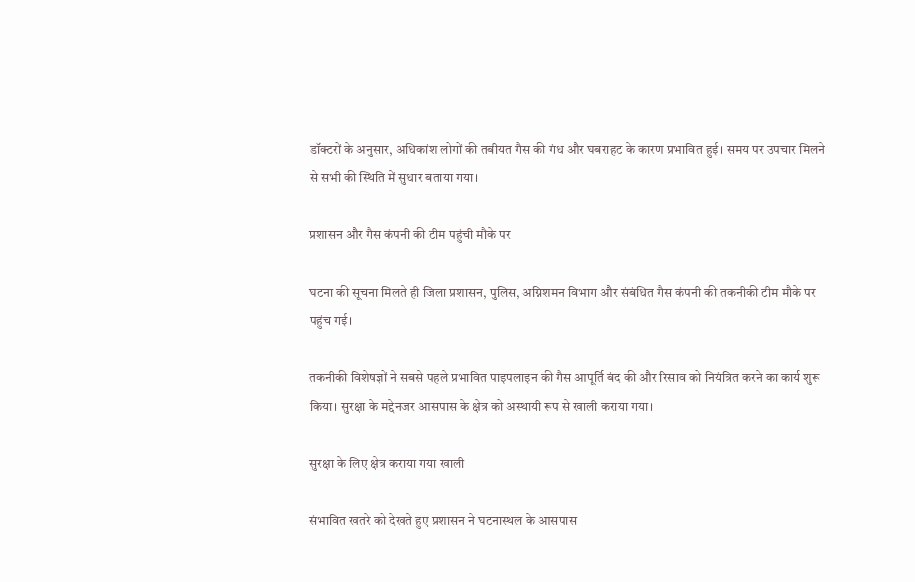डॉक्टरों के अनुसार, अधिकांश लोगों की तबीयत गैस की गंध और घबराहट के कारण प्रभावित हुई। समय पर उपचार मिलने से सभी की स्थिति में सुधार बताया गया।

प्रशासन और गैस कंपनी की टीम पहुंची मौके पर

घटना की सूचना मिलते ही जिला प्रशासन, पुलिस, अग्निशमन विभाग और संबंधित गैस कंपनी की तकनीकी टीम मौके पर पहुंच गई।

तकनीकी विशेषज्ञों ने सबसे पहले प्रभावित पाइपलाइन की गैस आपूर्ति बंद की और रिसाव को नियंत्रित करने का कार्य शुरू किया। सुरक्षा के मद्देनजर आसपास के क्षेत्र को अस्थायी रूप से खाली कराया गया।

सुरक्षा के लिए क्षेत्र कराया गया खाली

संभावित खतरे को देखते हुए प्रशासन ने घटनास्थल के आसपास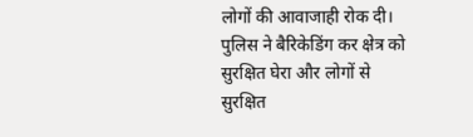लोगों की आवाजाही रोक दी। पुलिस ने बैरिकेडिंग कर क्षेत्र को सुरक्षित घेरा और लोगों से सुरक्षित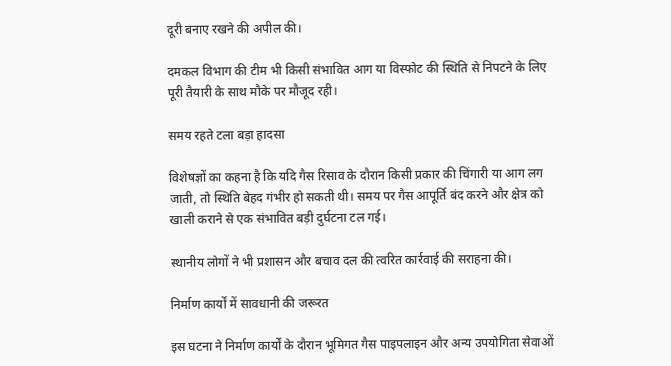दूरी बनाए रखने की अपील की।

दमकल विभाग की टीम भी किसी संभावित आग या विस्फोट की स्थिति से निपटने के लिए पूरी तैयारी के साथ मौके पर मौजूद रही।

समय रहते टला बड़ा हादसा

विशेषज्ञों का कहना है कि यदि गैस रिसाव के दौरान किसी प्रकार की चिंगारी या आग लग जाती, तो स्थिति बेहद गंभीर हो सकती थी। समय पर गैस आपूर्ति बंद करने और क्षेत्र को खाली कराने से एक संभावित बड़ी दुर्घटना टल गई।

स्थानीय लोगों ने भी प्रशासन और बचाव दल की त्वरित कार्रवाई की सराहना की।

निर्माण कार्यों में सावधानी की जरूरत

इस घटना ने निर्माण कार्यों के दौरान भूमिगत गैस पाइपलाइन और अन्य उपयोगिता सेवाओं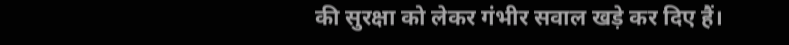की सुरक्षा को लेकर गंभीर सवाल खड़े कर दिए हैं।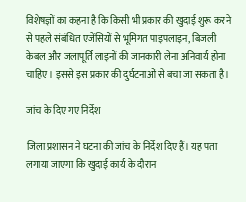विशेषज्ञों का कहना है कि किसी भी प्रकार की खुदाई शुरू करने से पहले संबंधित एजेंसियों से भूमिगत पाइपलाइन, बिजली केबल और जलापूर्ति लाइनों की जानकारी लेना अनिवार्य होना चाहिए। इससे इस प्रकार की दुर्घटनाओं से बचा जा सकता है।

जांच के दिए गए निर्देश

जिला प्रशासन ने घटना की जांच के निर्देश दिए हैं। यह पता लगाया जाएगा कि खुदाई कार्य के दौरान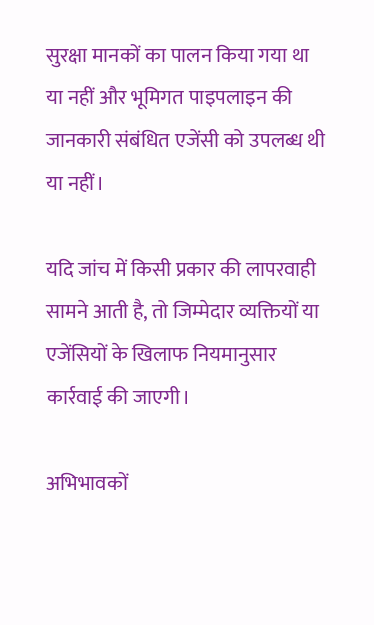सुरक्षा मानकों का पालन किया गया था या नहीं और भूमिगत पाइपलाइन की जानकारी संबंधित एजेंसी को उपलब्ध थी या नहीं।

यदि जांच में किसी प्रकार की लापरवाही सामने आती है, तो जिम्मेदार व्यक्तियों या एजेंसियों के खिलाफ नियमानुसार कार्रवाई की जाएगी।

अभिभावकों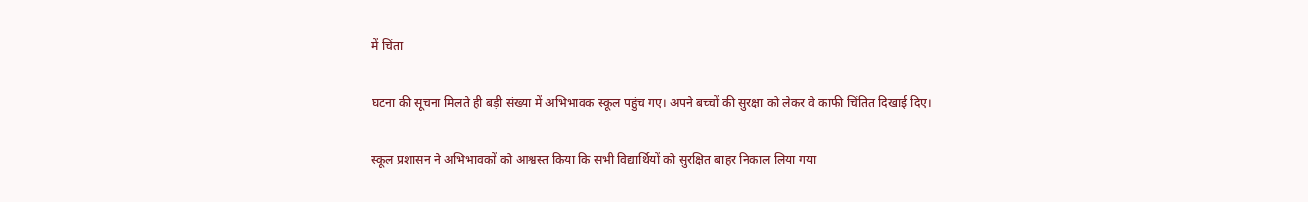में चिंता

घटना की सूचना मिलते ही बड़ी संख्या में अभिभावक स्कूल पहुंच गए। अपने बच्चों की सुरक्षा को लेकर वे काफी चिंतित दिखाई दिए।

स्कूल प्रशासन ने अभिभावकों को आश्वस्त किया कि सभी विद्यार्थियों को सुरक्षित बाहर निकाल लिया गया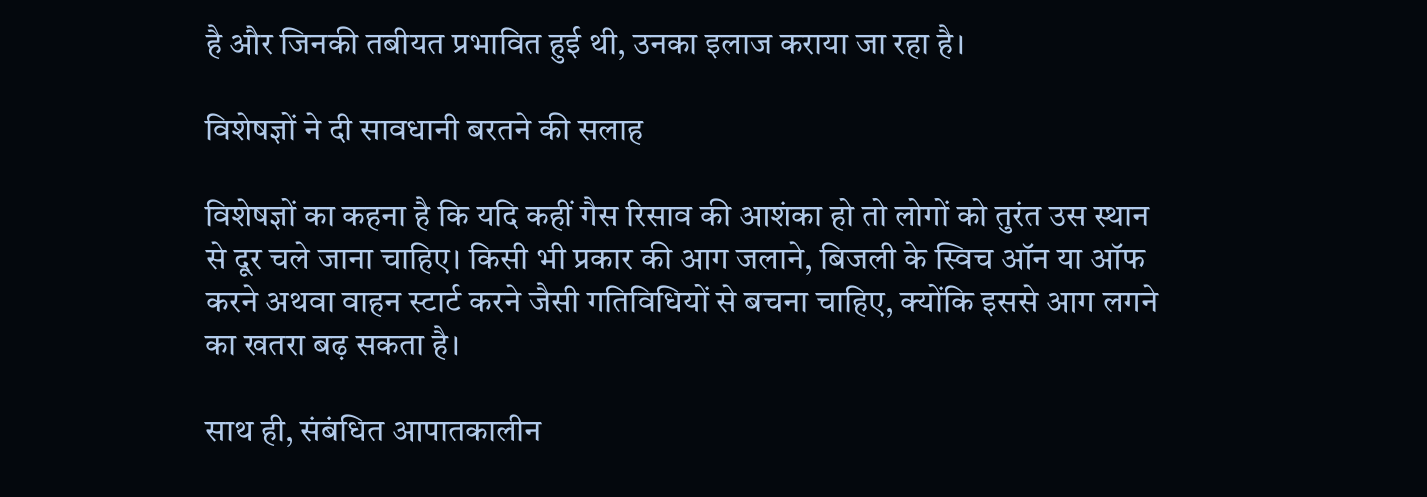है और जिनकी तबीयत प्रभावित हुई थी, उनका इलाज कराया जा रहा है।

विशेषज्ञों ने दी सावधानी बरतने की सलाह

विशेषज्ञों का कहना है कि यदि कहीं गैस रिसाव की आशंका हो तो लोगों को तुरंत उस स्थान से दूर चले जाना चाहिए। किसी भी प्रकार की आग जलाने, बिजली के स्विच ऑन या ऑफ करने अथवा वाहन स्टार्ट करने जैसी गतिविधियों से बचना चाहिए, क्योंकि इससे आग लगने का खतरा बढ़ सकता है।

साथ ही, संबंधित आपातकालीन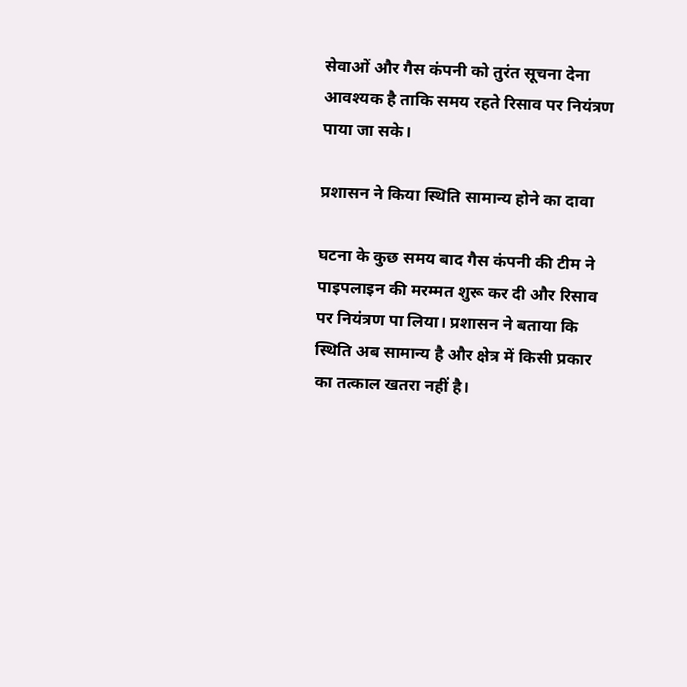सेवाओं और गैस कंपनी को तुरंत सूचना देना आवश्यक है ताकि समय रहते रिसाव पर नियंत्रण पाया जा सके।

प्रशासन ने किया स्थिति सामान्य होने का दावा

घटना के कुछ समय बाद गैस कंपनी की टीम ने पाइपलाइन की मरम्मत शुरू कर दी और रिसाव पर नियंत्रण पा लिया। प्रशासन ने बताया कि स्थिति अब सामान्य है और क्षेत्र में किसी प्रकार का तत्काल खतरा नहीं है।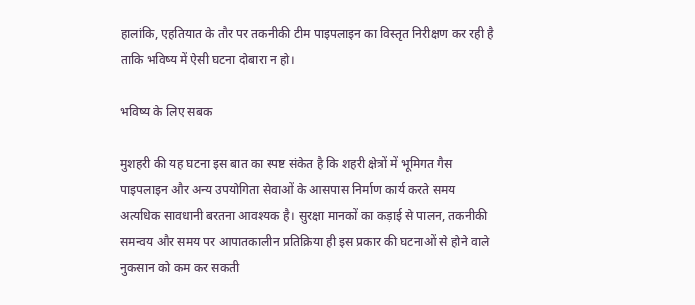हालांकि, एहतियात के तौर पर तकनीकी टीम पाइपलाइन का विस्तृत निरीक्षण कर रही है ताकि भविष्य में ऐसी घटना दोबारा न हो।

भविष्य के लिए सबक

मुशहरी की यह घटना इस बात का स्पष्ट संकेत है कि शहरी क्षेत्रों में भूमिगत गैस पाइपलाइन और अन्य उपयोगिता सेवाओं के आसपास निर्माण कार्य करते समय अत्यधिक सावधानी बरतना आवश्यक है। सुरक्षा मानकों का कड़ाई से पालन, तकनीकी समन्वय और समय पर आपातकालीन प्रतिक्रिया ही इस प्रकार की घटनाओं से होने वाले नुकसान को कम कर सकती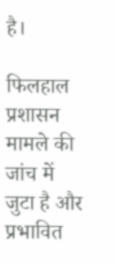है।

फिलहाल प्रशासन मामले की जांच में जुटा है और प्रभावित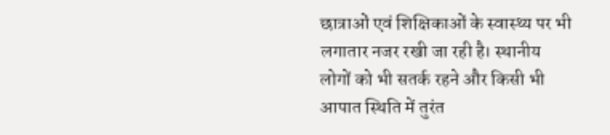छात्राओं एवं शिक्षिकाओं के स्वास्थ्य पर भी लगातार नजर रखी जा रही है। स्थानीय लोगों को भी सतर्क रहने और किसी भी आपात स्थिति में तुरंत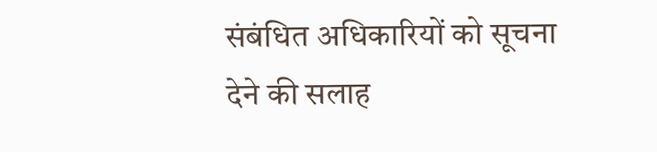संबंधित अधिकारियों को सूचना देने की सलाह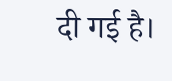दी गई है।